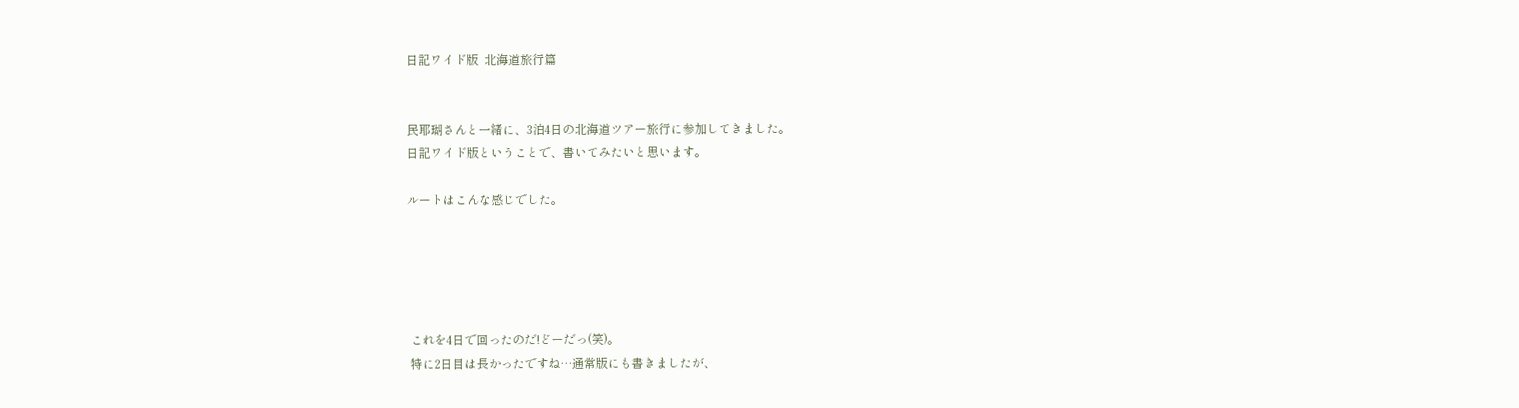日記ワイド版  北海道旅行篇


民耶瑚さんと一緒に、3泊4日の北海道ツアー旅行に参加してきました。
日記ワイド版ということで、書いてみたいと思います。

ルートはこんな感じでした。





 これを4日で回ったのだ!どーだっ(笑)。
 特に2日目は長かったですね…通常版にも書きましたが、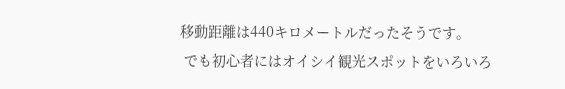移動距離は440キロメートルだったそうです。
 でも初心者にはオイシイ観光スポットをいろいろ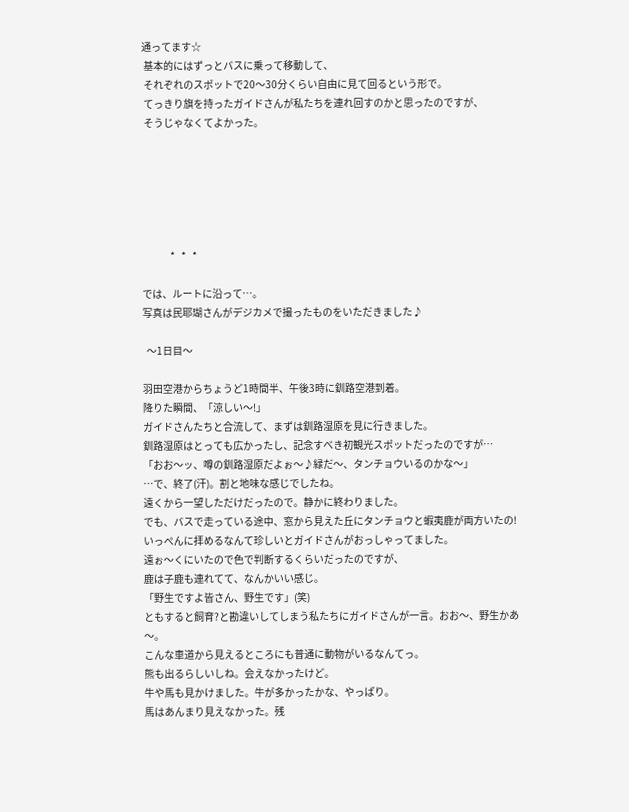通ってます☆
 基本的にはずっとバスに乗って移動して、
 それぞれのスポットで20〜30分くらい自由に見て回るという形で。
 てっきり旗を持ったガイドさんが私たちを連れ回すのかと思ったのですが、
 そうじゃなくてよかった。






              *   *   *

では、ルートに沿って…。
写真は民耶瑚さんがデジカメで撮ったものをいただきました♪

  〜1日目〜

羽田空港からちょうど1時間半、午後3時に釧路空港到着。
降りた瞬間、「涼しい〜!」
ガイドさんたちと合流して、まずは釧路湿原を見に行きました。
釧路湿原はとっても広かったし、記念すべき初観光スポットだったのですが…
「おお〜ッ、噂の釧路湿原だよぉ〜♪緑だ〜、タンチョウいるのかな〜」
…で、終了(汗)。割と地味な感じでしたね。
遠くから一望しただけだったので。静かに終わりました。
でも、バスで走っている途中、窓から見えた丘にタンチョウと蝦夷鹿が両方いたの!
いっぺんに拝めるなんて珍しいとガイドさんがおっしゃってました。
遠ぉ〜くにいたので色で判断するくらいだったのですが、
鹿は子鹿も連れてて、なんかいい感じ。
「野生ですよ皆さん、野生です」(笑)
ともすると飼育?と勘違いしてしまう私たちにガイドさんが一言。おお〜、野生かあ〜。
こんな車道から見えるところにも普通に動物がいるなんてっ。
熊も出るらしいしね。会えなかったけど。
牛や馬も見かけました。牛が多かったかな、やっぱり。
馬はあんまり見えなかった。残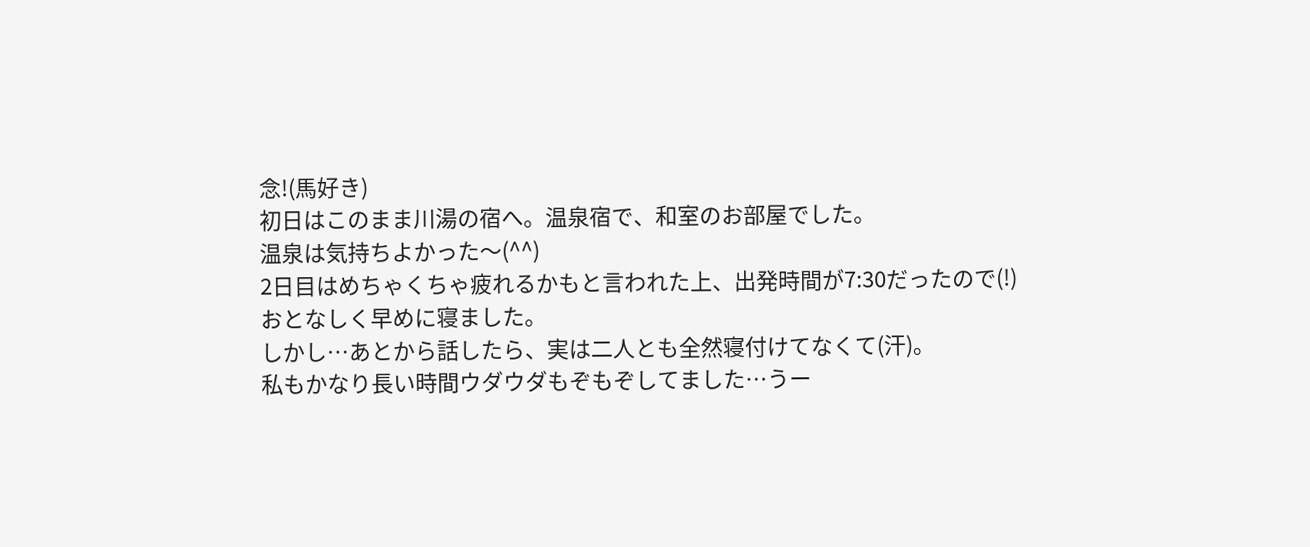念!(馬好き)
初日はこのまま川湯の宿へ。温泉宿で、和室のお部屋でした。
温泉は気持ちよかった〜(^^)
2日目はめちゃくちゃ疲れるかもと言われた上、出発時間が7:30だったので(!)
おとなしく早めに寝ました。
しかし…あとから話したら、実は二人とも全然寝付けてなくて(汗)。
私もかなり長い時間ウダウダもぞもぞしてました…うー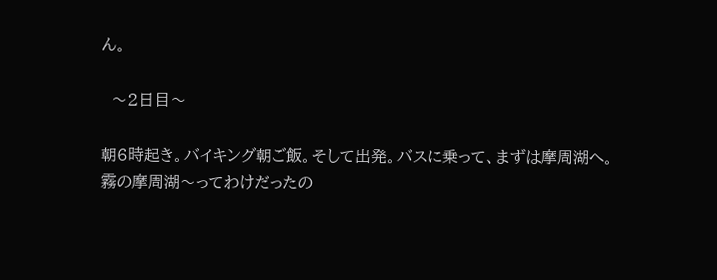ん。

  〜2日目〜

朝6時起き。バイキング朝ご飯。そして出発。バスに乗って、まずは摩周湖へ。
霧の摩周湖〜ってわけだったの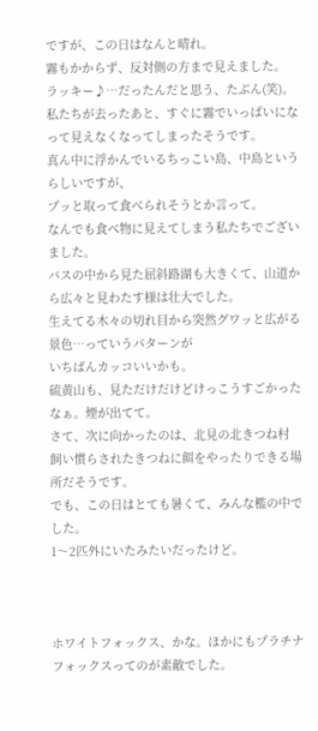ですが、この日はなんと晴れ。
霧もかからず、反対側の方まで見えました。
ラッキー♪…だったんだと思う、たぶん(笑)。
私たちが去ったあと、すぐに霧でいっぱいになって見えなくなってしまったそうです。
真ん中に浮かんでいるちっこい島、中島というらしいですが、
プッと取って食べられそうとか言って。
なんでも食べ物に見えてしまう私たちでございました。
バスの中から見た屈斜路湖も大きくて、山道から広々と見わたす様は壮大でした。
生えてる木々の切れ目から突然グワッと広がる景色…っていうパターンが
いちばんカッコいいかも。
硫黄山も、見ただけだけどけっこうすごかったなぁ。煙が出てて。
さて、次に向かったのは、北見の北きつね村
飼い慣らされたきつねに餌をやったりできる場所だそうです。
でも、この日はとても暑くて、みんな檻の中でした。
1〜2匹外にいたみたいだったけど。



ホワイトフォックス、かな。ほかにもプラチナフォックスってのが素敵でした。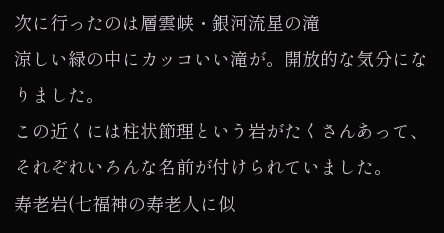次に行ったのは層雲峡・銀河流星の滝
涼しい緑の中にカッコいい滝が。開放的な気分になりました。
この近くには柱状節理という岩がたくさんあって、
それぞれいろんな名前が付けられていました。
寿老岩(七福神の寿老人に似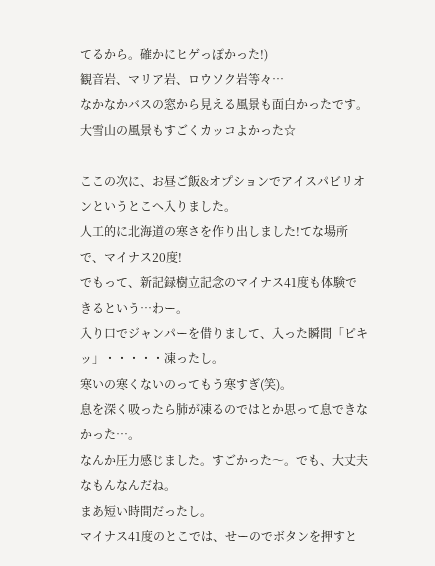てるから。確かにヒゲっぽかった!)
観音岩、マリア岩、ロウソク岩等々…
なかなかバスの窓から見える風景も面白かったです。
大雪山の風景もすごくカッコよかった☆

ここの次に、お昼ご飯&オプションでアイスパビリオンというとこへ入りました。
人工的に北海道の寒さを作り出しました!てな場所で、マイナス20度!
でもって、新記録樹立記念のマイナス41度も体験できるという…わー。
入り口でジャンパーを借りまして、入った瞬間「ピキッ」・・・・・凍ったし。
寒いの寒くないのってもう寒すぎ(笑)。
息を深く吸ったら肺が凍るのではとか思って息できなかった…。
なんか圧力感じました。すごかった〜。でも、大丈夫なもんなんだね。
まあ短い時間だったし。
マイナス41度のとこでは、せーのでボタンを押すと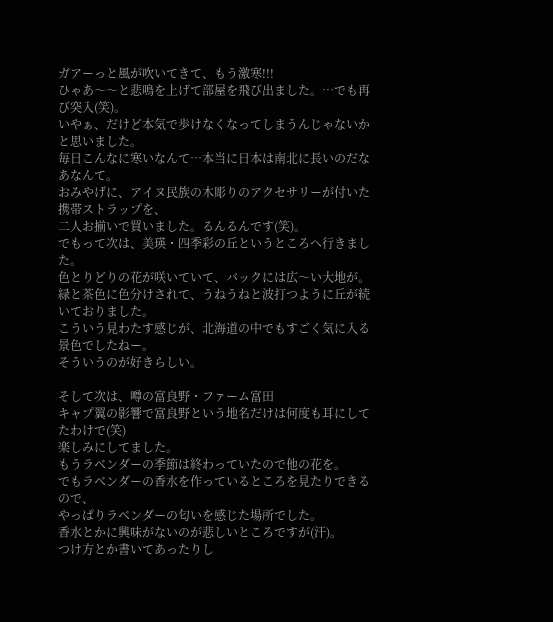ガアーっと風が吹いてきて、もう激寒!!!
ひゃあ〜〜と悲鳴を上げて部屋を飛び出ました。…でも再び突入(笑)。
いやぁ、だけど本気で歩けなくなってしまうんじゃないかと思いました。
毎日こんなに寒いなんて…本当に日本は南北に長いのだなあなんて。
おみやげに、アイヌ民族の木彫りのアクセサリーが付いた携帯ストラップを、
二人お揃いで買いました。るんるんです(笑)。
でもって次は、美瑛・四季彩の丘というところへ行きました。
色とりどりの花が咲いていて、バックには広〜い大地が。
緑と茶色に色分けされて、うねうねと波打つように丘が続いておりました。
こういう見わたす感じが、北海道の中でもすごく気に入る景色でしたねー。
そういうのが好きらしい。

そして次は、噂の富良野・ファーム富田
キャプ翼の影響で富良野という地名だけは何度も耳にしてたわけで(笑)
楽しみにしてました。
もうラベンダーの季節は終わっていたので他の花を。
でもラベンダーの香水を作っているところを見たりできるので、
やっぱりラベンダーの匂いを感じた場所でした。
香水とかに興味がないのが悲しいところですが(汗)。
つけ方とか書いてあったりし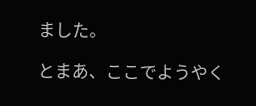ました。

とまあ、ここでようやく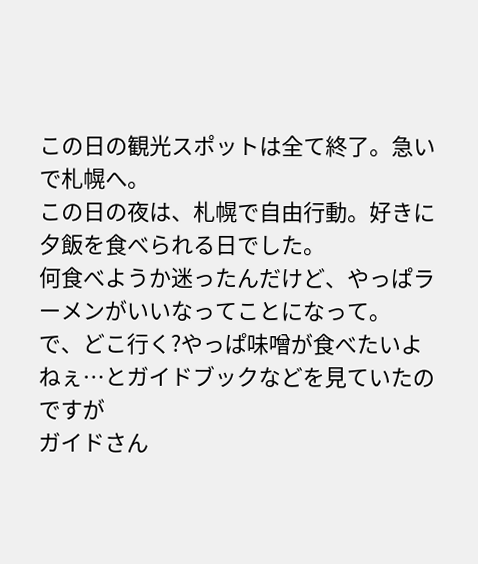この日の観光スポットは全て終了。急いで札幌へ。
この日の夜は、札幌で自由行動。好きに夕飯を食べられる日でした。
何食べようか迷ったんだけど、やっぱラーメンがいいなってことになって。
で、どこ行く?やっぱ味噌が食べたいよねぇ…とガイドブックなどを見ていたのですが
ガイドさん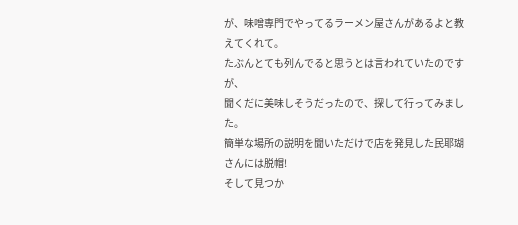が、味噌専門でやってるラーメン屋さんがあるよと教えてくれて。
たぶんとても列んでると思うとは言われていたのですが、
聞くだに美味しそうだったので、探して行ってみました。
簡単な場所の説明を聞いただけで店を発見した民耶瑚さんには脱帽!
そして見つか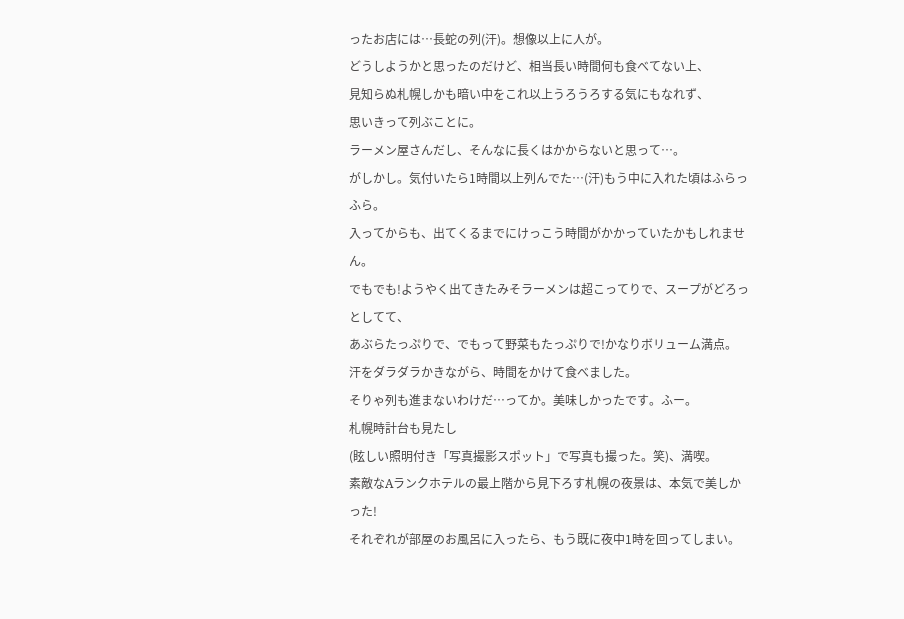ったお店には…長蛇の列(汗)。想像以上に人が。
どうしようかと思ったのだけど、相当長い時間何も食べてない上、
見知らぬ札幌しかも暗い中をこれ以上うろうろする気にもなれず、
思いきって列ぶことに。
ラーメン屋さんだし、そんなに長くはかからないと思って…。
がしかし。気付いたら1時間以上列んでた…(汗)もう中に入れた頃はふらっふら。
入ってからも、出てくるまでにけっこう時間がかかっていたかもしれません。
でもでも!ようやく出てきたみそラーメンは超こってりで、スープがどろっとしてて、
あぶらたっぷりで、でもって野菜もたっぷりで!かなりボリューム満点。
汗をダラダラかきながら、時間をかけて食べました。
そりゃ列も進まないわけだ…ってか。美味しかったです。ふー。
札幌時計台も見たし
(眩しい照明付き「写真撮影スポット」で写真も撮った。笑)、満喫。
素敵なAランクホテルの最上階から見下ろす札幌の夜景は、本気で美しかった!
それぞれが部屋のお風呂に入ったら、もう既に夜中1時を回ってしまい。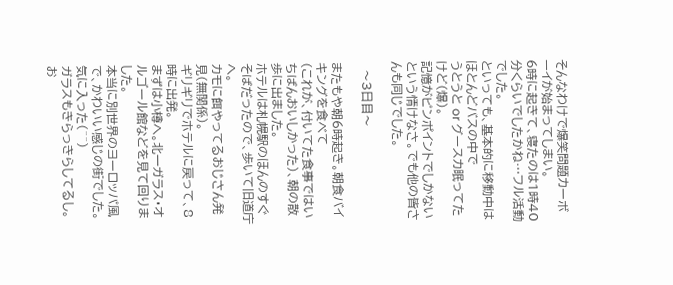そんなわけで爆笑問題カーボーイが始まってしまい。
6時に起きて、寝たのは1時40分くらいでしたかね…フル活動でした。
といっても、基本的に移動中はほとんどバスの中で
うとうと or グースカ眠ってたけど(爆)。
記憶がピンポイントでしかないという情けなさ。でも他の皆さんも同じでした。

  〜3日目〜

またもや朝6時起き。朝食バイキングを食べて
(これが、付いてた食事ではいちばんおいしかった)、朝の散歩に出ました。
ホテルは札幌駅のほんのすぐそばだったので、歩いて旧道庁へ。
カモに餌やってるおじさん発見(無関係)。
ギリギリでホテルに戻って、8時に出発。
まずは小樽へ。北一ガラス・オルゴール館などを見て回りました。
本当に別世界のヨーロッパ風で、かわいい感じの街でした。気に入った(^^)
ガラスもきらっきらしてるし。お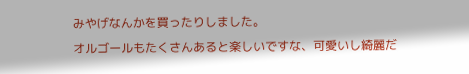みやげなんかを買ったりしました。
オルゴールもたくさんあると楽しいですな、可愛いし綺麗だ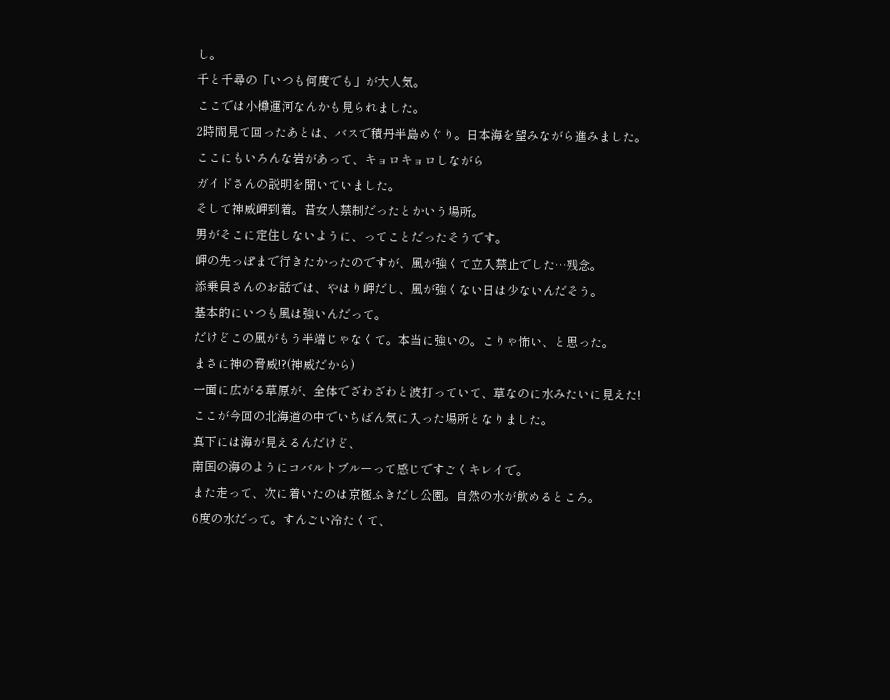し。
千と千尋の「いつも何度でも」が大人気。
ここでは小樽運河なんかも見られました。
2時間見て回ったあとは、バスで積丹半島めぐり。日本海を望みながら進みました。
ここにもいろんな岩があって、キョロキョロしながら
ガイドさんの説明を聞いていました。
そして神威岬到着。昔女人禁制だったとかいう場所。
男がそこに定住しないように、ってことだったそうです。
岬の先っぽまで行きたかったのですが、風が強くて立入禁止でした…残念。
添乗員さんのお話では、やはり岬だし、風が強くない日は少ないんだそう。
基本的にいつも風は強いんだって。
だけどこの風がもう半端じゃなくて。本当に強いの。こりゃ怖い、と思った。
まさに神の脅威!?(神威だから)
一面に広がる草原が、全体でざわざわと波打っていて、草なのに水みたいに見えた!
ここが今回の北海道の中でいちばん気に入った場所となりました。
真下には海が見えるんだけど、
南国の海のようにコバルトブルーって感じですごくキレイで。
また走って、次に着いたのは京極ふきだし公園。自然の水が飲めるところ。
6度の水だって。すんごい冷たくて、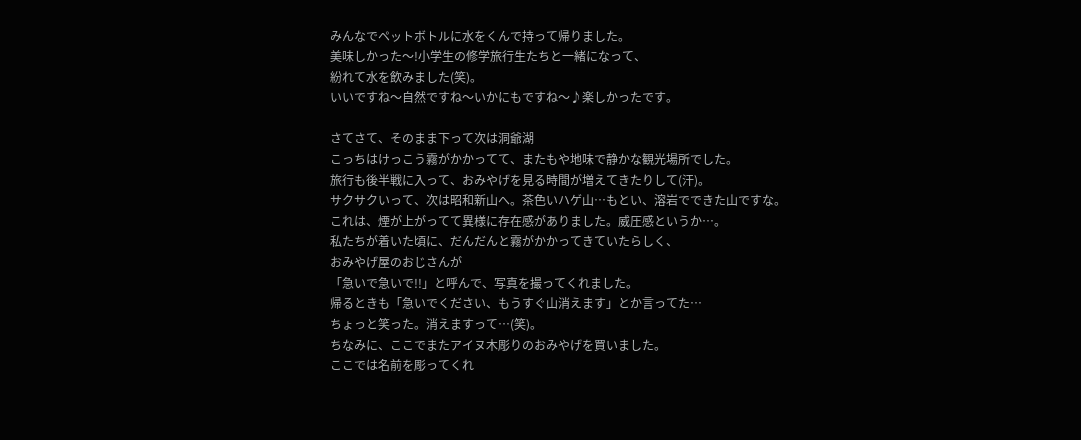みんなでペットボトルに水をくんで持って帰りました。
美味しかった〜!小学生の修学旅行生たちと一緒になって、
紛れて水を飲みました(笑)。
いいですね〜自然ですね〜いかにもですね〜♪楽しかったです。

さてさて、そのまま下って次は洞爺湖
こっちはけっこう霧がかかってて、またもや地味で静かな観光場所でした。
旅行も後半戦に入って、おみやげを見る時間が増えてきたりして(汗)。
サクサクいって、次は昭和新山へ。茶色いハゲ山…もとい、溶岩でできた山ですな。
これは、煙が上がってて異様に存在感がありました。威圧感というか…。
私たちが着いた頃に、だんだんと霧がかかってきていたらしく、
おみやげ屋のおじさんが
「急いで急いで!!」と呼んで、写真を撮ってくれました。
帰るときも「急いでください、もうすぐ山消えます」とか言ってた…
ちょっと笑った。消えますって…(笑)。
ちなみに、ここでまたアイヌ木彫りのおみやげを買いました。
ここでは名前を彫ってくれ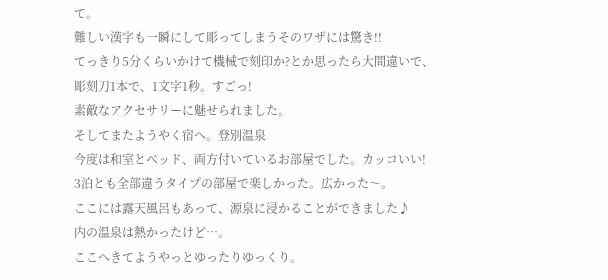て。
難しい漢字も一瞬にして彫ってしまうそのワザには驚き!!
てっきり5分くらいかけて機械で刻印か?とか思ったら大間違いで、
彫刻刀1本で、1文字1秒。すごっ!
素敵なアクセサリーに魅せられました。
そしてまたようやく宿へ。登別温泉
今度は和室とベッド、両方付いているお部屋でした。カッコいい!
3泊とも全部違うタイプの部屋で楽しかった。広かった〜。
ここには露天風呂もあって、源泉に浸かることができました♪
内の温泉は熱かったけど…。
ここへきてようやっとゆったりゆっくり。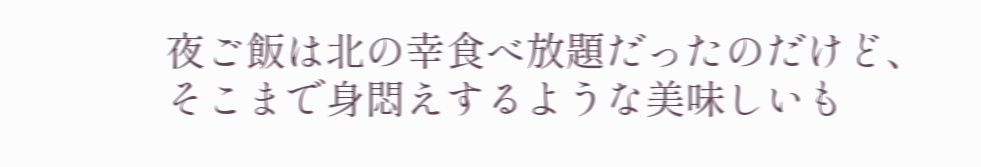夜ご飯は北の幸食べ放題だったのだけど、
そこまで身悶えするような美味しいも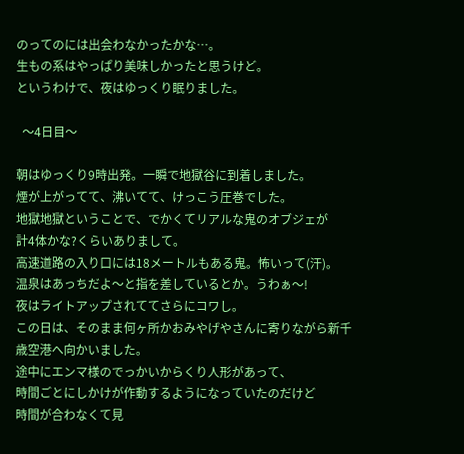のってのには出会わなかったかな…。
生もの系はやっぱり美味しかったと思うけど。
というわけで、夜はゆっくり眠りました。

  〜4日目〜

朝はゆっくり9時出発。一瞬で地獄谷に到着しました。
煙が上がってて、沸いてて、けっこう圧巻でした。
地獄地獄ということで、でかくてリアルな鬼のオブジェが
計4体かな?くらいありまして。
高速道路の入り口には18メートルもある鬼。怖いって(汗)。
温泉はあっちだよ〜と指を差しているとか。うわぁ〜!
夜はライトアップされててさらにコワし。
この日は、そのまま何ヶ所かおみやげやさんに寄りながら新千歳空港へ向かいました。
途中にエンマ様のでっかいからくり人形があって、
時間ごとにしかけが作動するようになっていたのだけど
時間が合わなくて見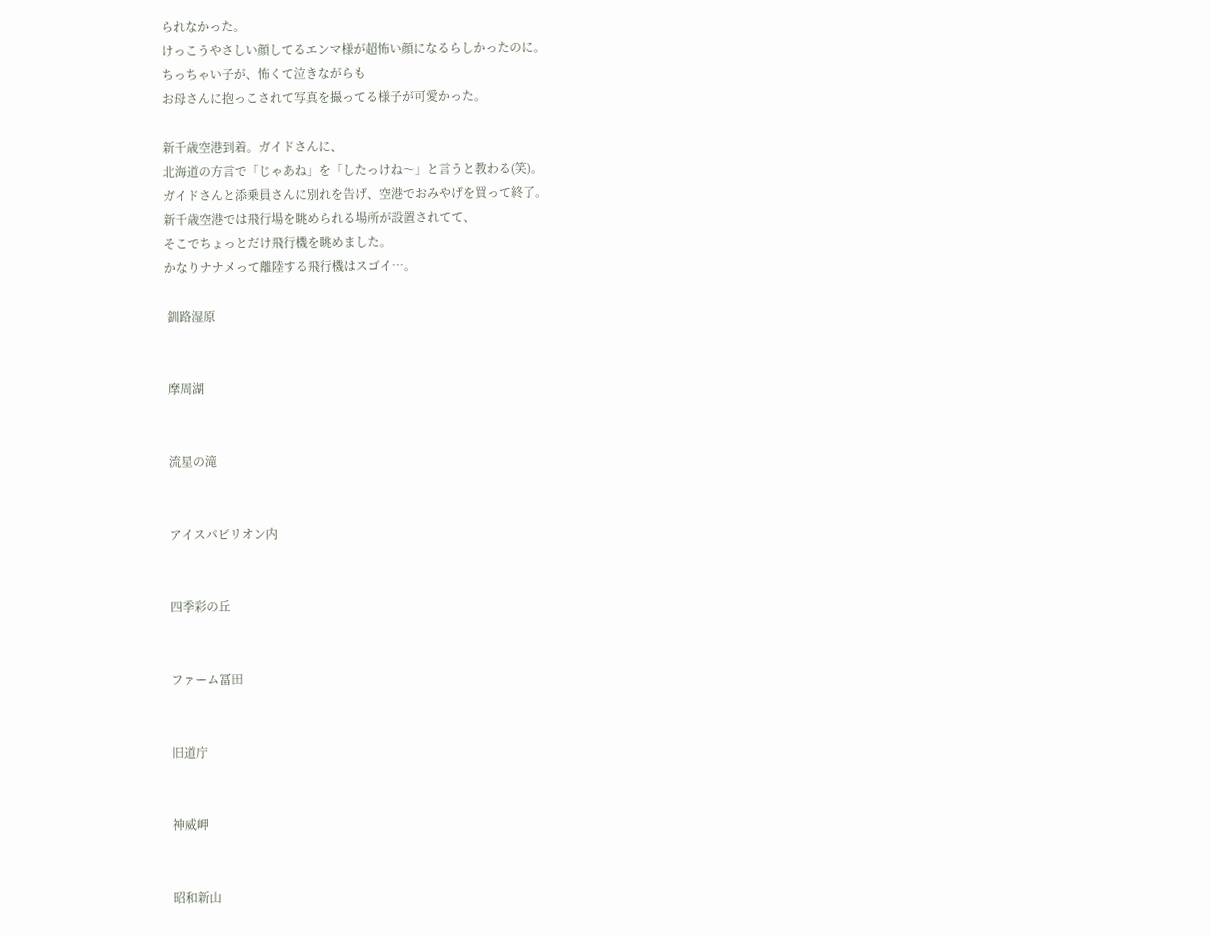られなかった。
けっこうやさしい顔してるエンマ様が超怖い顔になるらしかったのに。
ちっちゃい子が、怖くて泣きながらも
お母さんに抱っこされて写真を撮ってる様子が可愛かった。

新千歳空港到着。ガイドさんに、
北海道の方言で「じゃあね」を「したっけね〜」と言うと教わる(笑)。
ガイドさんと添乗員さんに別れを告げ、空港でおみやげを買って終了。
新千歳空港では飛行場を眺められる場所が設置されてて、
そこでちょっとだけ飛行機を眺めました。
かなりナナメって離陸する飛行機はスゴイ…。

 釧路湿原


 摩周湖


 流星の滝


 アイスパビリオン内


 四季彩の丘


 ファーム冨田


 旧道庁


 神威岬


 昭和新山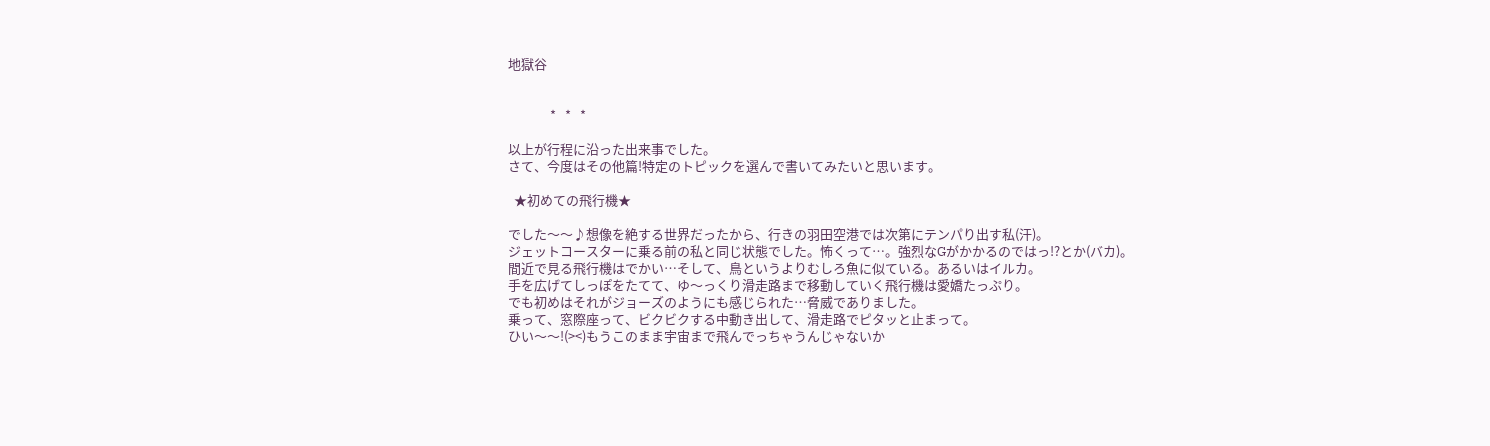地獄谷


              *   *   *

以上が行程に沿った出来事でした。
さて、今度はその他篇!特定のトピックを選んで書いてみたいと思います。

  ★初めての飛行機★

でした〜〜♪想像を絶する世界だったから、行きの羽田空港では次第にテンパり出す私(汗)。
ジェットコースターに乗る前の私と同じ状態でした。怖くって…。強烈なGがかかるのではっ!?とか(バカ)。
間近で見る飛行機はでかい…そして、鳥というよりむしろ魚に似ている。あるいはイルカ。
手を広げてしっぽをたてて、ゆ〜っくり滑走路まで移動していく飛行機は愛嬌たっぷり。
でも初めはそれがジョーズのようにも感じられた…脅威でありました。
乗って、窓際座って、ビクビクする中動き出して、滑走路でピタッと止まって。
ひい〜〜!(><)もうこのまま宇宙まで飛んでっちゃうんじゃないか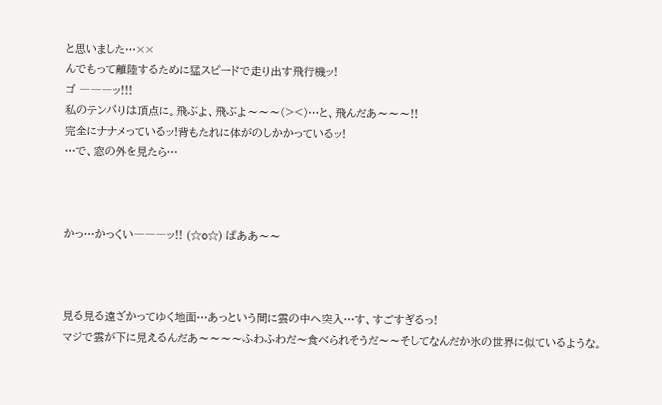と思いました…××
んでもって離陸するために猛スピードで走り出す飛行機ッ!
ゴ ―――ッ!!!
私のテンパりは頂点に。飛ぶよ、飛ぶよ〜〜〜(><)…と、飛んだあ〜〜〜!!
完全にナナメっているッ!背もたれに体がのしかかっているッ!
…で、窓の外を見たら…



かっ…かっくい―――ッ!! (☆o☆) ぱああ〜〜



見る見る遠ざかってゆく地面…あっという間に雲の中へ突入…す、すごすぎるっ!
マジで雲が下に見えるんだあ〜〜〜〜ふわふわだ〜食べられそうだ〜〜そしてなんだか氷の世界に似ているような。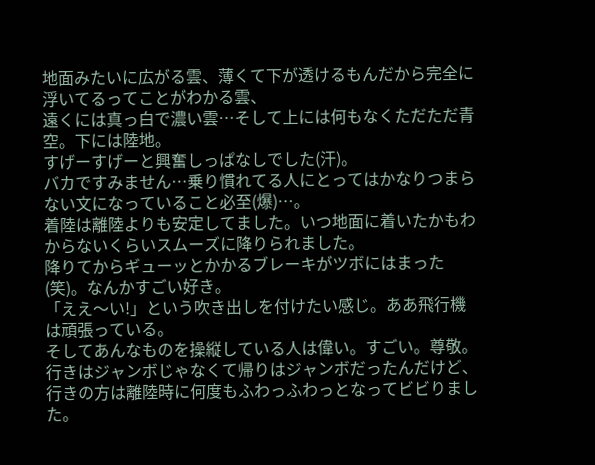地面みたいに広がる雲、薄くて下が透けるもんだから完全に浮いてるってことがわかる雲、
遠くには真っ白で濃い雲…そして上には何もなくただただ青空。下には陸地。
すげーすげーと興奮しっぱなしでした(汗)。
バカですみません…乗り慣れてる人にとってはかなりつまらない文になっていること必至(爆)…。
着陸は離陸よりも安定してました。いつ地面に着いたかもわからないくらいスムーズに降りられました。
降りてからギューッとかかるブレーキがツボにはまった(笑)。なんかすごい好き。
「ええ〜い!」という吹き出しを付けたい感じ。ああ飛行機は頑張っている。
そしてあんなものを操縦している人は偉い。すごい。尊敬。
行きはジャンボじゃなくて帰りはジャンボだったんだけど、
行きの方は離陸時に何度もふわっふわっとなってビビりました。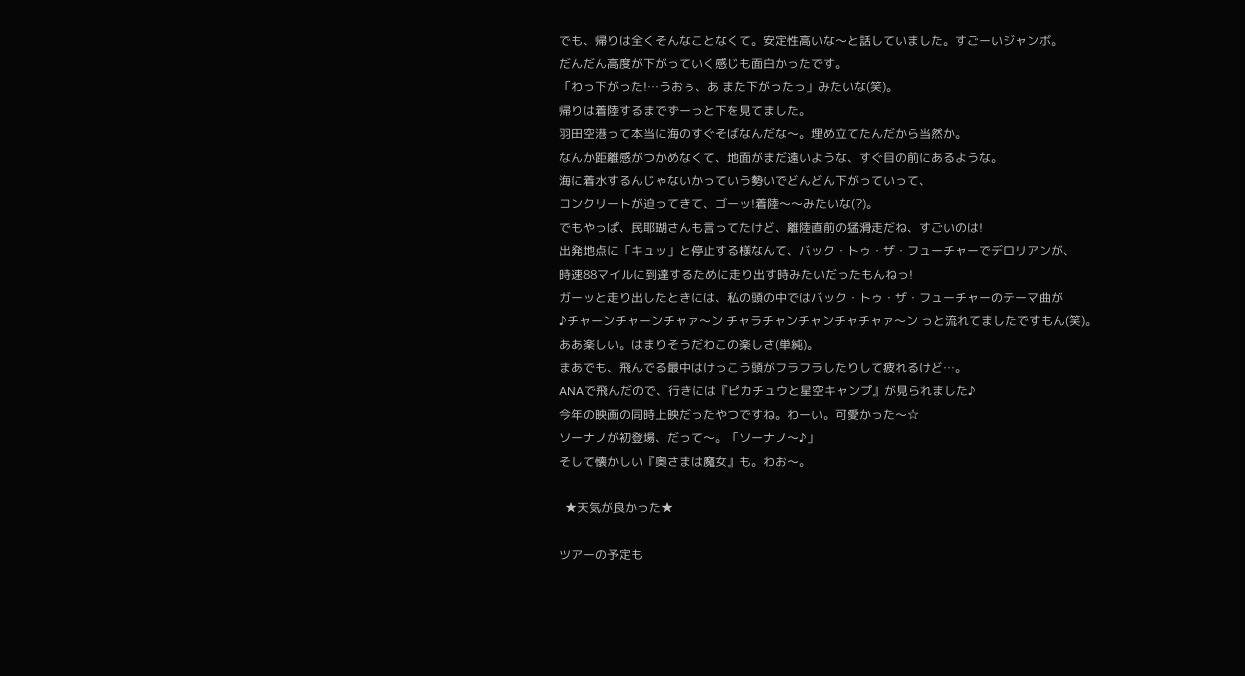でも、帰りは全くそんなことなくて。安定性高いな〜と話していました。すごーいジャンボ。
だんだん高度が下がっていく感じも面白かったです。
「わっ下がった!…うおぅ、あ また下がったっ」みたいな(笑)。
帰りは着陸するまでずーっと下を見てました。
羽田空港って本当に海のすぐそばなんだな〜。埋め立てたんだから当然か。
なんか距離感がつかめなくて、地面がまだ遠いような、すぐ目の前にあるような。
海に着水するんじゃないかっていう勢いでどんどん下がっていって、
コンクリートが迫ってきて、ゴーッ!着陸〜〜みたいな(?)。
でもやっぱ、民耶瑚さんも言ってたけど、離陸直前の猛滑走だね、すごいのは!
出発地点に「キュッ」と停止する様なんて、バック・トゥ・ザ・フューチャーでデロリアンが、
時速88マイルに到達するために走り出す時みたいだったもんねっ!
ガーッと走り出したときには、私の頭の中ではバック・トゥ・ザ・フューチャーのテーマ曲が
♪チャーンチャーンチャァ〜ン チャラチャンチャンチャチャァ〜ン っと流れてましたですもん(笑)。
ああ楽しい。はまりそうだわこの楽しさ(単純)。
まあでも、飛んでる最中はけっこう頭がフラフラしたりして疲れるけど…。
ANAで飛んだので、行きには『ピカチュウと星空キャンプ』が見られました♪
今年の映画の同時上映だったやつですね。わーい。可愛かった〜☆
ソーナノが初登場、だって〜。「ソーナノ〜♪」
そして懐かしい『奥さまは魔女』も。わお〜。

  ★天気が良かった★

ツアーの予定も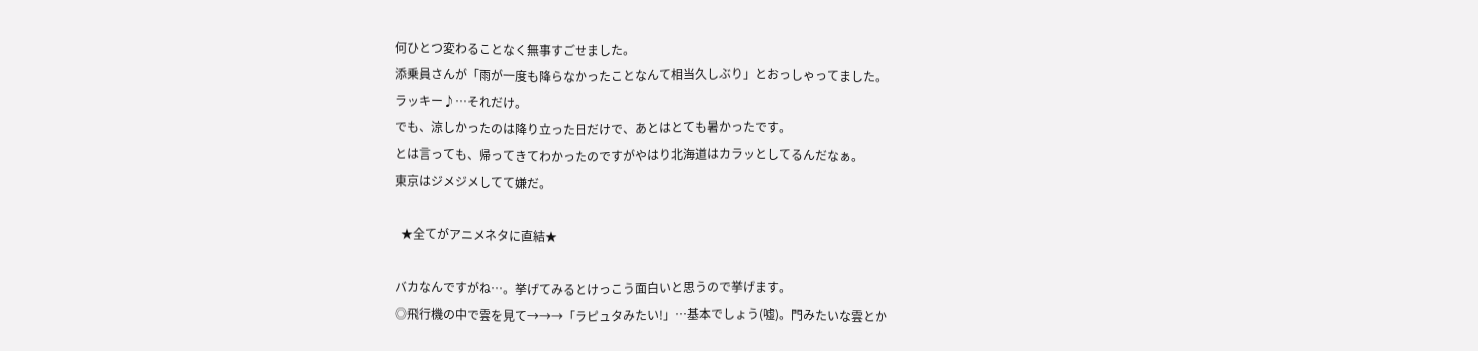何ひとつ変わることなく無事すごせました。
添乗員さんが「雨が一度も降らなかったことなんて相当久しぶり」とおっしゃってました。
ラッキー♪…それだけ。
でも、涼しかったのは降り立った日だけで、あとはとても暑かったです。
とは言っても、帰ってきてわかったのですがやはり北海道はカラッとしてるんだなぁ。
東京はジメジメしてて嫌だ。

  ★全てがアニメネタに直結★

バカなんですがね…。挙げてみるとけっこう面白いと思うので挙げます。
◎飛行機の中で雲を見て→→→「ラピュタみたい!」…基本でしょう(嘘)。門みたいな雲とか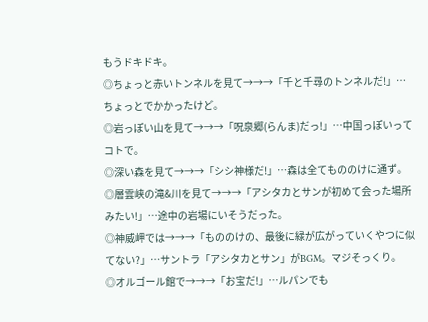もうドキドキ。
◎ちょっと赤いトンネルを見て→→→「千と千尋のトンネルだ!」…ちょっとでかかったけど。
◎岩っぽい山を見て→→→「呪泉郷(らんま)だっ!」…中国っぽいってコトで。
◎深い森を見て→→→「シシ神様だ!」…森は全てもののけに通ず。
◎層雲峡の滝&川を見て→→→「アシタカとサンが初めて会った場所みたい!」…途中の岩場にいそうだった。
◎神威岬では→→→「もののけの、最後に緑が広がっていくやつに似てない?」…サントラ「アシタカとサン」がBGM。マジそっくり。
◎オルゴール館で→→→「お宝だ!」…ルパンでも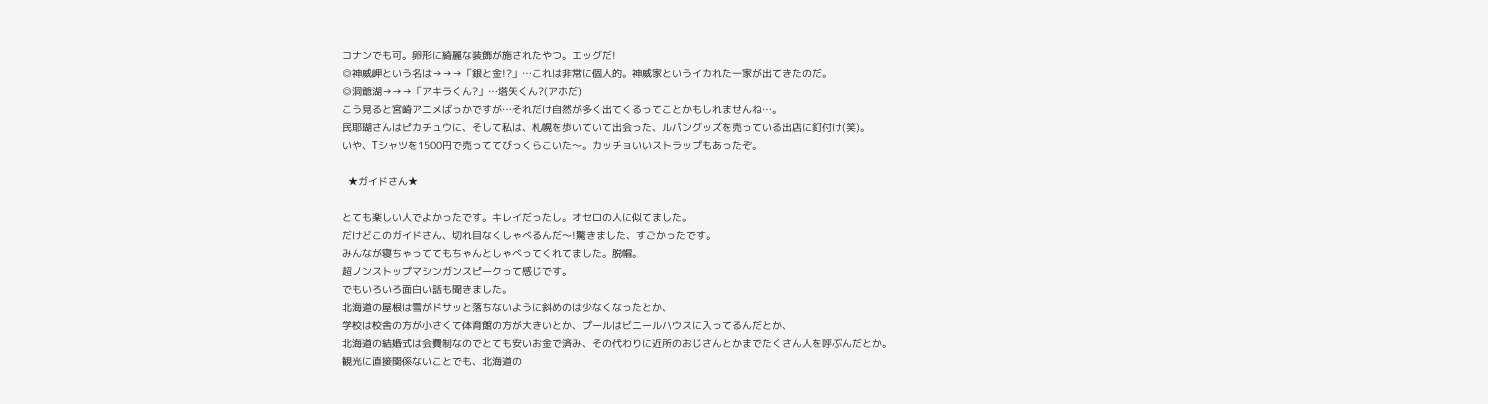コナンでも可。卵形に綺麗な装飾が施されたやつ。エッグだ!
◎神威岬という名は→→→「銀と金!?」…これは非常に個人的。神威家というイカれた一家が出てきたのだ。
◎洞爺湖→→→「アキラくん?」…塔矢くん?(アホだ)
こう見ると宮崎アニメばっかですが…それだけ自然が多く出てくるってことかもしれませんね…。
民耶瑚さんはピカチュウに、そして私は、札幌を歩いていて出会った、ルパングッズを売っている出店に釘付け(笑)。
いや、Tシャツを1500円で売っててびっくらこいた〜。カッチョいいストラップもあったぞ。

  ★ガイドさん★

とても楽しい人でよかったです。キレイだったし。オセロの人に似てました。
だけどこのガイドさん、切れ目なくしゃべるんだ〜!驚きました、すごかったです。
みんなが寝ちゃっててもちゃんとしゃべってくれてました。脱帽。
超ノンストップマシンガンスピークって感じです。
でもいろいろ面白い話も聞きました。
北海道の屋根は雪がドサッと落ちないように斜めのは少なくなったとか、
学校は校舎の方が小さくて体育館の方が大きいとか、プールはビニールハウスに入ってるんだとか、
北海道の結婚式は会費制なのでとても安いお金で済み、その代わりに近所のおじさんとかまでたくさん人を呼ぶんだとか。
観光に直接関係ないことでも、北海道の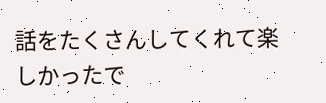話をたくさんしてくれて楽しかったで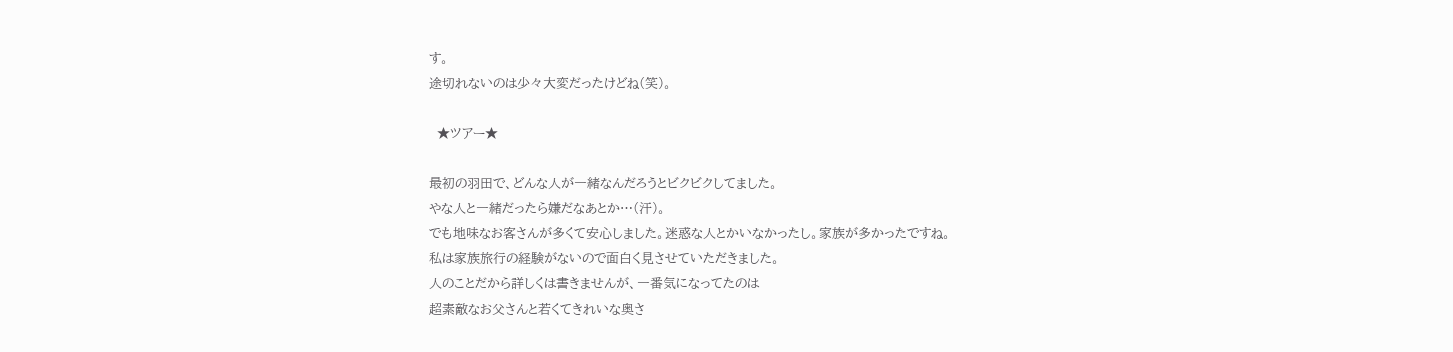す。
途切れないのは少々大変だったけどね(笑)。

  ★ツアー★

最初の羽田で、どんな人が一緒なんだろうとビクビクしてました。
やな人と一緒だったら嫌だなあとか…(汗)。
でも地味なお客さんが多くて安心しました。迷惑な人とかいなかったし。家族が多かったですね。
私は家族旅行の経験がないので面白く見させていただきました。
人のことだから詳しくは書きませんが、一番気になってたのは
超素敵なお父さんと若くてきれいな奥さ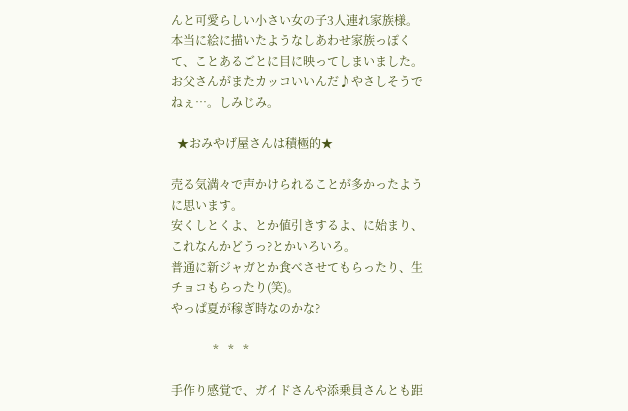んと可愛らしい小さい女の子3人連れ家族様。
本当に絵に描いたようなしあわせ家族っぽくて、ことあるごとに目に映ってしまいました。
お父さんがまたカッコいいんだ♪やさしそうでねぇ…。しみじみ。

  ★おみやげ屋さんは積極的★

売る気満々で声かけられることが多かったように思います。
安くしとくよ、とか値引きするよ、に始まり、これなんかどうっ?とかいろいろ。
普通に新ジャガとか食べさせてもらったり、生チョコもらったり(笑)。
やっぱ夏が稼ぎ時なのかな?

              *   *   *

手作り感覚で、ガイドさんや添乗員さんとも距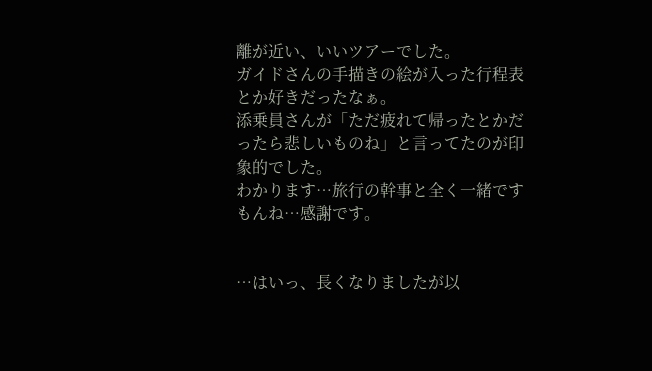離が近い、いいツアーでした。
ガイドさんの手描きの絵が入った行程表とか好きだったなぁ。
添乗員さんが「ただ疲れて帰ったとかだったら悲しいものね」と言ってたのが印象的でした。
わかります…旅行の幹事と全く一緒ですもんね…感謝です。


…はいっ、長くなりましたが以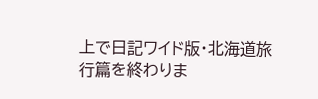上で日記ワイド版・北海道旅行篇を終わりま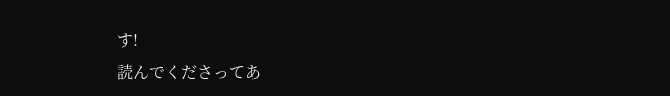す!
読んでくださってあ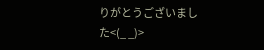りがとうございました<(_ _)>